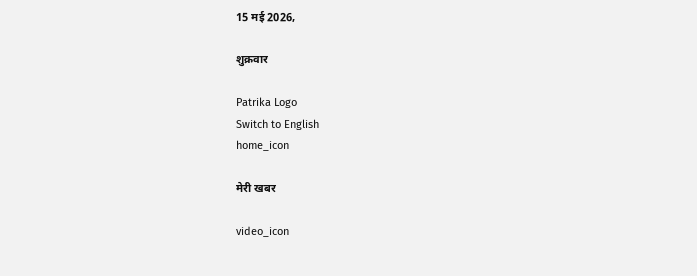15 मई 2026,

शुक्रवार

Patrika Logo
Switch to English
home_icon

मेरी खबर

video_icon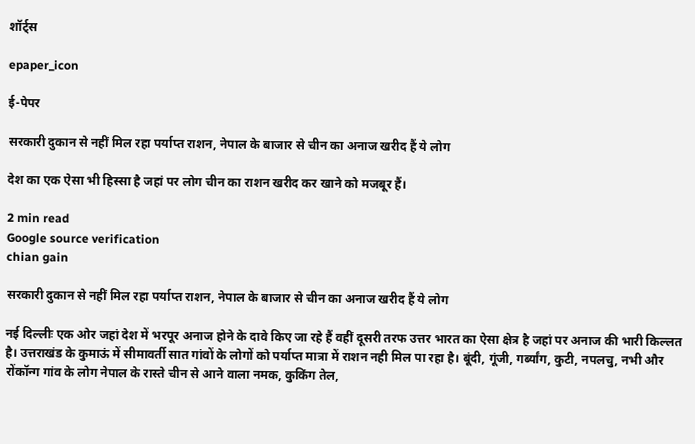शॉर्ट्स

epaper_icon

ई-पेपर

सरकारी दुकान से नहीं मिल रहा पर्याप्त राशन, नेपाल के बाजार से चीन का अनाज खरीद हैं ये लोग

देश का एक ऐसा भी हिस्सा है जहां पर लोग चीन का राशन खरीद कर खाने को मजबूर हैं।

2 min read
Google source verification
chian gain

सरकारी दुकान से नहीं मिल रहा पर्याप्त राशन, नेपाल के बाजार से चीन का अनाज खरीद हैं ये लोग

नई दिल्लीः एक ओर जहां देश में भरपूर अनाज होने के दावे किए जा रहे हैं वहीं दूसरी तरफ उत्तर भारत का ऐसा क्षेत्र है जहां पर अनाज की भारी किल्लत है। उत्तराखंड के कुमाऊं में सीमावर्ती सात गांवों के लोगों को पर्याप्त मात्रा में राशन नही मिल पा रहा है। बूंदी, गूंजी, गर्ब्यांग, कुटी, नपलचु, नभी और रोंकॉन्ग गांव के लोग नेपाल के रास्ते चीन से आने वाला नमक, कुकिंग तेल,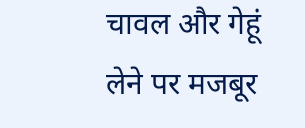चावल और गेहूं लेने पर मजबूर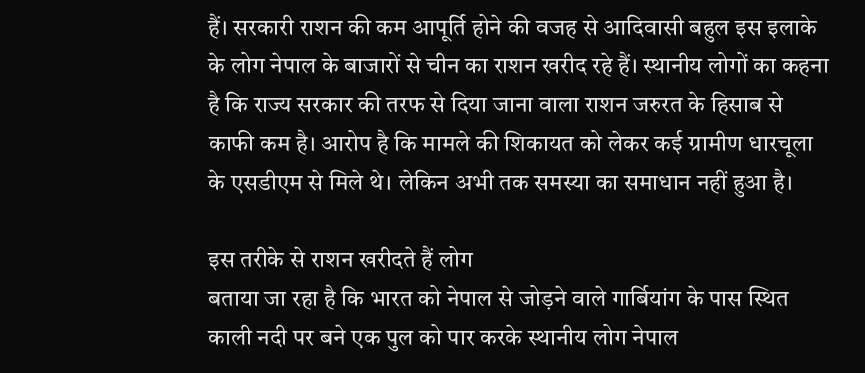हैं। सरकारी राशन की कम आपूर्ति होने की वजह से आदिवासी बहुल इस इलाके के लोग नेपाल के बाजारों से चीन का राशन खरीद रहे हैं। स्थानीय लोगों का कहना है कि राज्य सरकार की तरफ से दिया जाना वाला राशन जरुरत के हिसाब से काफी कम है। आरोप है कि मामले की शिकायत को लेकर कई ग्रामीण धारचूला के एसडीएम से मिले थे। लेकिन अभी तक समस्या का समाधान नहीं हुआ है।

इस तरीके से राशन खरीदते हैं लोग
बताया जा रहा है कि भारत को नेपाल से जोड़ने वाले गार्बियांग के पास स्थित काली नदी पर बने एक पुल को पार करके स्थानीय लोग नेपाल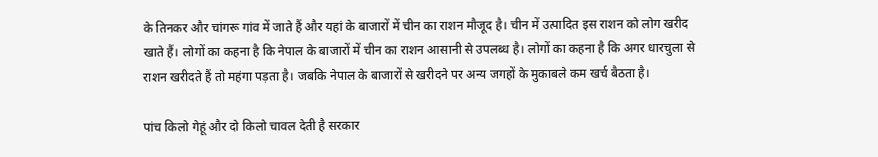के तिनकर और चांगरू गांव में जाते हैं और यहां के बाजारों में चीन का राशन मौजूद है। चीन में उत्पादित इस राशन को लोग खरीद खाते हैं। लोगों का कहना है कि नेपाल के बाजारों में चीन का राशन आसानी से उपलब्ध है। लोगों का कहना है कि अगर धारचुला से राशन खरीदते हैं तो महंगा पड़ता है। जबकि नेपाल के बाजारों से खरीदने पर अन्य जगहों के मुकाबले कम खर्च बैठता है।

पांच किलो गेहूं और दो किलो चावल देती है सरकार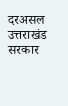दरअसल उत्तराखंड सरकार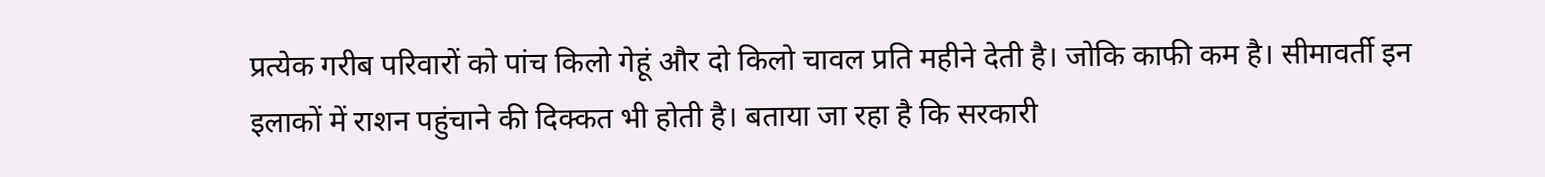प्रत्येक गरीब परिवारों को पांच किलो गेहूं और दो किलो चावल प्रति महीने देती है। जोकि काफी कम है। सीमावर्ती इन इलाकों में राशन पहुंचाने की दिक्कत भी होती है। बताया जा रहा है कि सरकारी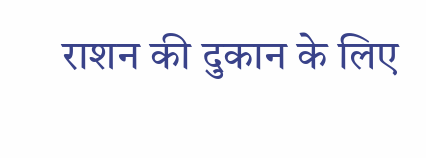राशन की दुकान के लिए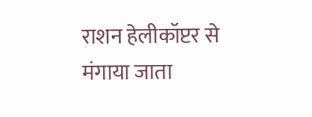राशन हेलीकॉप्टर से मंगाया जाता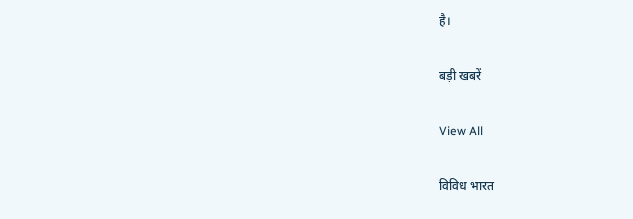है।

बड़ी खबरें

View All

विविध भारत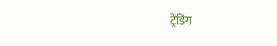ट्रेंडिंग